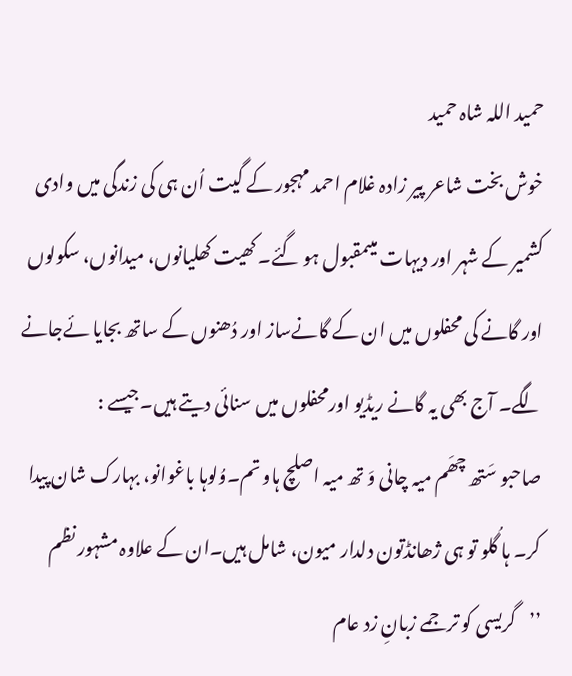حمید اللہ شاہ حمید
خوش بخت شاعر پیر زادہ غلام احمد مہجور کے گیت اُن ہی کی زندگی میں وادی کشمیر کے شہر اور دیہات میںمقبول ہو گئے۔ کھیت کھلیانوں، میدانوں، سکولوں اور گانے کی محفلوں میں ان کے گانےساز اور دُھنوں کے ساتھ بجایا ئےجانے لگے۔ آج بھی یہ گانے ریڈیو اورمحفلوں میں سنائی دیتے ہیں۔جیسے :
صاحبو سَتھ چھَم میہ چانی وَ تھ میہ اصلچ ہاو تم۔وُلوہا باغوانو، بہارک شان پیدا کر۔ ہا گُلو تو ہی ژھانڈتون دلدار میون، شامل ہیں۔ان کے علاوہ مشہور نظم ’’گریسی کو ترجمے زبانِ زد عام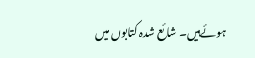ہوئےہیں۔ شائع شدہ کتابوں میں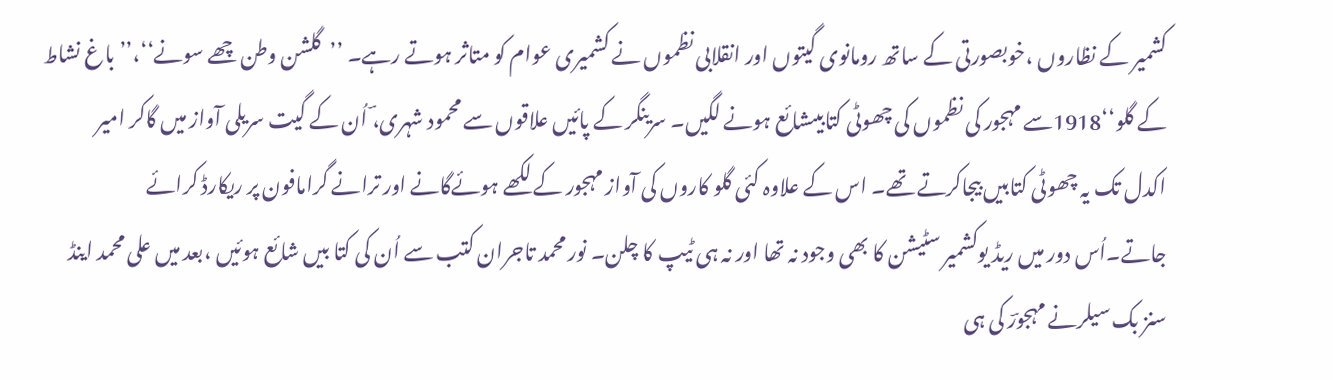کشمیر کے نظاروں ،خوبصورتی کے ساتھ رومانوی گیتوں اور انقلابی نظموں نے کشمیری عوام کو متاثر ہوتے رہے۔ ’’گلشن وطن چھے سونے‘‘،’’باغ نشاط کے گلو‘‘1918سے مہجور کی نظموں کی چھوٹی کتابیںشائع ہونے لگیں۔ سرینگر کے پائیں علاقوں سے محمود شہری،ؔ اُن کے گیت سریلی آواز میں گاکر امیر اکدل تک یہ چھوٹی کتابیں بیجاکرتے تھے۔ اس کے علاوہ کئی گلو کاروں کی آواز مہجور کے لکھے ہوئےگانے اور ترانے گرامافون پر ریکارڈ کرائے جاتے۔اُس دور میں ریڈ یوکشمیر سٹیشن کا بھی وجود نہ تھا اور نہ ہی ٹیپ کا چلن۔ نور محمد تاجران کتب سے اُن کی کتا بیں شائع ہوئیں ،بعد میں علی محمد اینڈ سنز بک سیلرنے مہجورؔ کی ہی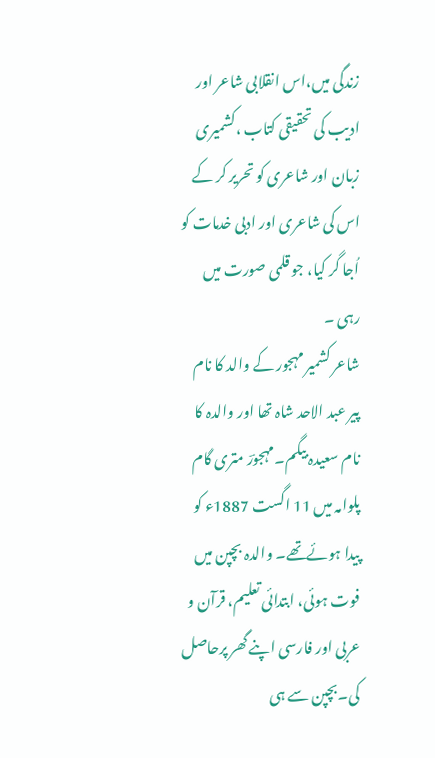زندگی میں،اس انقلابی شاعر اور ادیب کی تحقیقی کتاب ،کشمیری زبان اور شاعری کو تحریر کر کے اس کی شاعری اور ادبی خدمات کو اُجا گر کیا، جو قلمی صورت میں رہی ۔
شاعر کشمیر مہجور کے والد کا نام پیر عبد الاحد شاہ تھا اور والدہ کا نام سعیدہ بیگم۔مہجورؔ متری گام پلوامہ میں 11 اگست 1887ء کو پیدا ہوئےتھے۔ والدہ بچپن میں فوت ہوئی، ابتدائی تعلیم، قرآن و عربی اور فارسی اپنے گھر پرحاصل کی۔بچپن سے ہی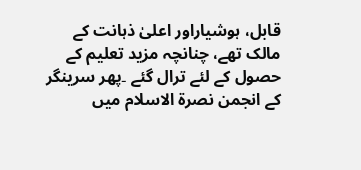قابل، ہوشیاراور اعلیٰ ذہانت کے مالک تھے، چنانچہ مزید تعلیم کے حصول کے لئے ترال گئے ۔پھر سرینگر کے انجمن نصرۃ الاسلام میں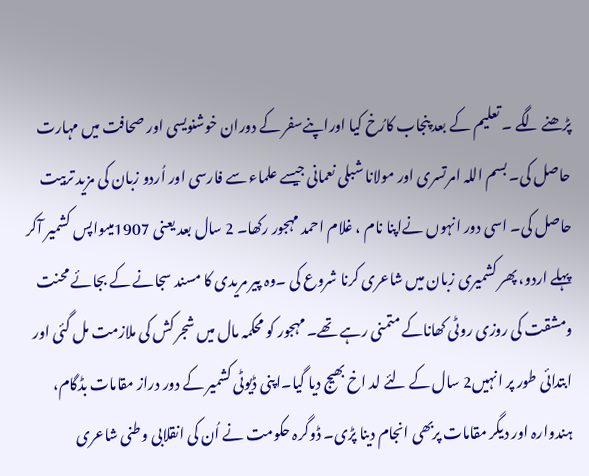پڑھنے لگے ۔ تعلیم کے بعد پنجاب کارُخ کیا اوراپنےسفر کے دوران خوشنویسی اور صحافت میں مہارت حاصل کی۔ بسم اللہ امرتسری اور مولانا شبلی نعمانی جیسے علماء سے فارسی اور اُردو زبان کی مزید تربیت حاصل کی۔ اسی دور انہوں نےاپنا نام ، غلام احمد مہجور رکھا۔ 2 سال بعد یعنی 1907میںواپس کشمیر آکر پہلے اردو، پھر کشمیری زبان میں شاعری کرنا شروع کی ۔وہ پیر مریدی کا مسند سجانے کے بجائے محنت ومشقت کی روزی روٹی کھاناکے متمنی رہے تھے۔ مہجور کو محکمہ مال میں شجر کش کی ملازمت مل گئی اور ابتدائی طور پر انہیں2 سال کے لئے لد اخ بھیج دیا گیا۔اپنی ڈیوٹی کشمیر کے دور دراز مقامات بڈگام، ہندوارہ اور دیگر مقامات پربھی انجام دینا پڑی۔ ڈوگرہ حکومت نے اُن کی انقلابی وطنی شاعری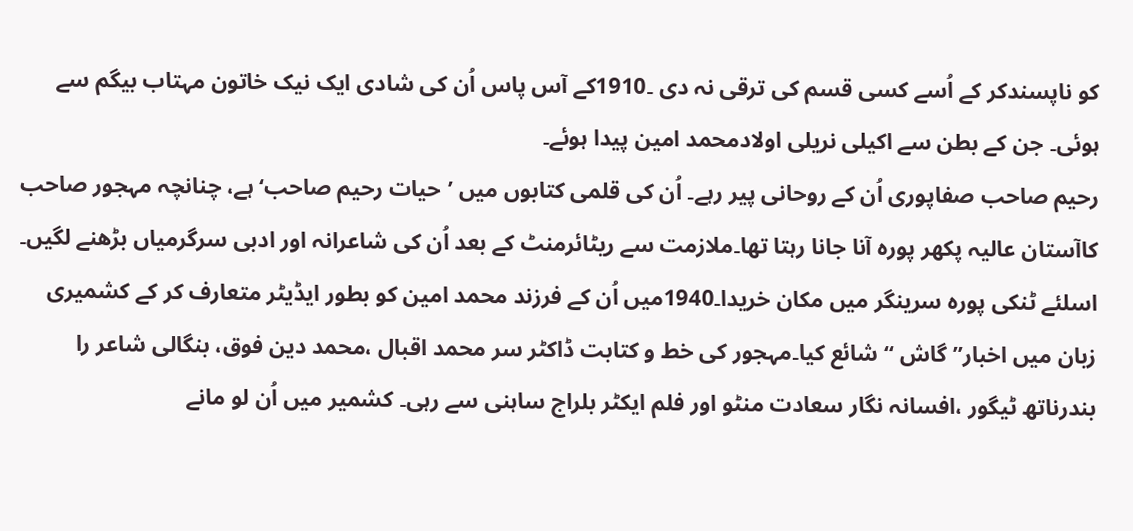کو ناپسندکر کے اُسے کسی قسم کی ترقی نہ دی ۔1910کے آس پاس اُن کی شادی ایک نیک خاتون مہتاب بیگم سے ہوئی۔ جن کے بطن سے اکیلی نریلی اولادمحمد امین پیدا ہوئے۔
رحیم صاحب صفاپوری اُن کے روحانی پیر رہے۔ اُن کی قلمی کتابوں میں ’حیات رحیم صاحب‘ ہے، چنانچہ مہجور صاحب کاآستان عالیہ پکھر پورہ آنا جانا رہتا تھا۔ملازمت سے ریٹائرمنٹ کے بعد اُن کی شاعرانہ اور ادبی سرگرمیاں بڑھنے لگیں۔ اسلئے ٹنکی پورہ سرینگر میں مکان خریدا۔1940میں اُن کے فرزند محمد امین کو بطور ایڈیٹر متعارف کر کے کشمیری زبان میں اخبار’’ گاش ‘‘شائع کیا۔مہجور کی خط و کتابت ڈاکٹر سر محمد اقبال ،محمد دین فوق، بنگالی شاعر را بندرناتھ ٹیگور ،افسانہ نگار سعادت منٹو اور فلم ایکٹر بلراج ساہنی سے رہی۔ کشمیر میں اُن لو مانے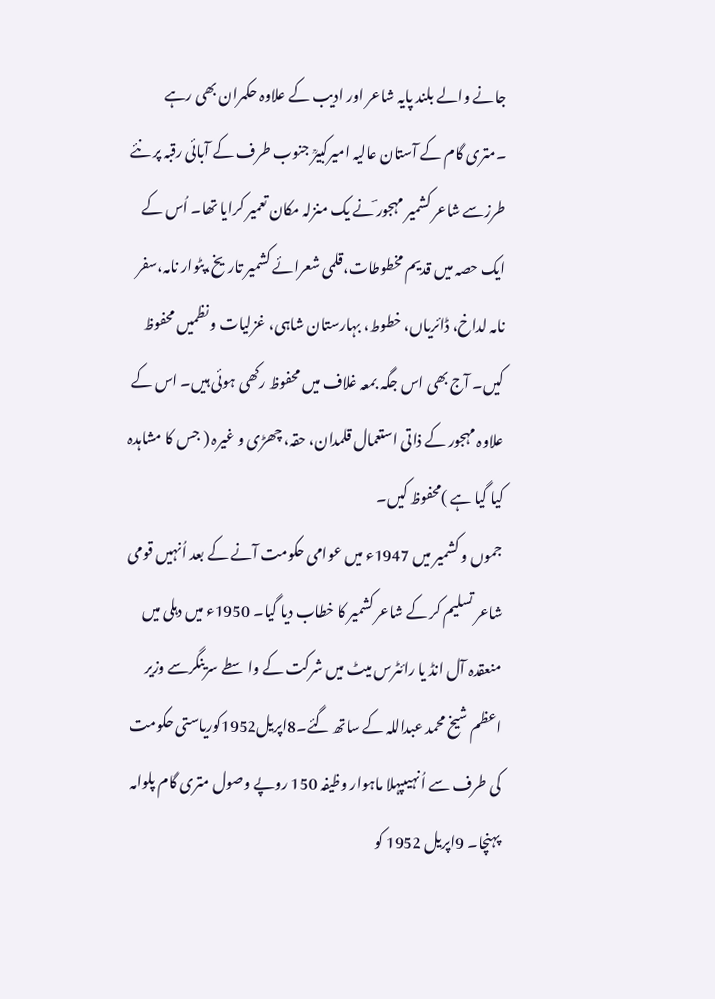جانے والے بلند پایہ شاعر اور ادیب کے علاوہ حکمران بھی رہے ۔متری گام کے آستان عالیہ امیرکبیرؒ جنوب طرف کے آبائی رقبہ پر نئے طرزسے شاعر کشمیر مہجور ؔنے یک منزلہ مکان تعمیر کرایا تھا۔ اُس کے ایک حصہ میں قدیم مخطوطات،قلمی شعرائے کشمیر تاریخ،پٹوار نامہ،سفر نامہ لداخ، ڈائریاں، خطوط، بہارستان شاہی، غزلیات و نظمیں محفوظ کیں۔ آج بھی اس جگہ بمعہ غلاف میں محفوظ رکھی ہوئی ہیں۔ اس کے علاوہ مہجور کے ذاتی استعمال قلمدان، حقہ، چھڑی و غیرہ ( جس کا مشاہدہ کیا گیا ہے )محفوظ کیں۔
جموں و کشمیر میں 1947ء میں عوامی حکومت آنے کے بعد اُنہیں قومی شاعر تسلیم کر کے شاعر کشمیر کا خطاب دیا گیا۔ 1950ء میں دہلی میں منعقدہ آل انڈ یا رائٹرس میٹ میں شرکت کے واسطے سرینگرسے وزیر اعظم شیخ محمد عبداللہ کے ساتھ گئے۔8اپریل1952کوریاستی حکومت کی طرف سے اُنہیںپہلا ماہوار وظیفہ 150 روپے وصول متری گام پلوامہ پہنچا۔ 9اپریل 1952 کو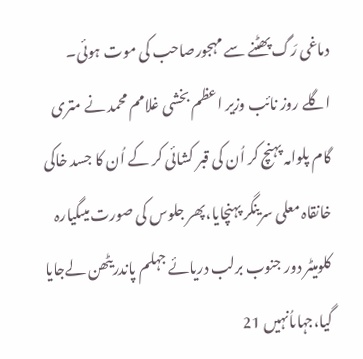دماغی رَگ پھٹنے سے مہجورصاحب کی موت ہوئی۔ اگلے روز نائب وزیر اعظم بخشی غلامم محمد نے متری گام پلوامہ پہنچ کر اُن کی قبر کشائی کر کے اُن کا جسد خاکی خانقاہ معلی سرینگر پہنچایا،پھر جلوس کی صورت میںگیارہ کلومیٹر دور جنوب برلب دریائے جہلم پاندریٹھن لےجایا گیا،جہاںاُنہیں 21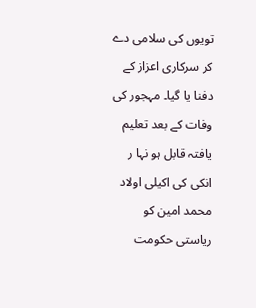تویوں کی سلامی دے کر سرکاری اعزاز کے دفنا یا گیا۔ مہجور کی وفات کے بعد تعلیم یافتہ قابل ہو نہا ر انکی کی اکیلی اولاد محمد امین کو ریاستی حکومت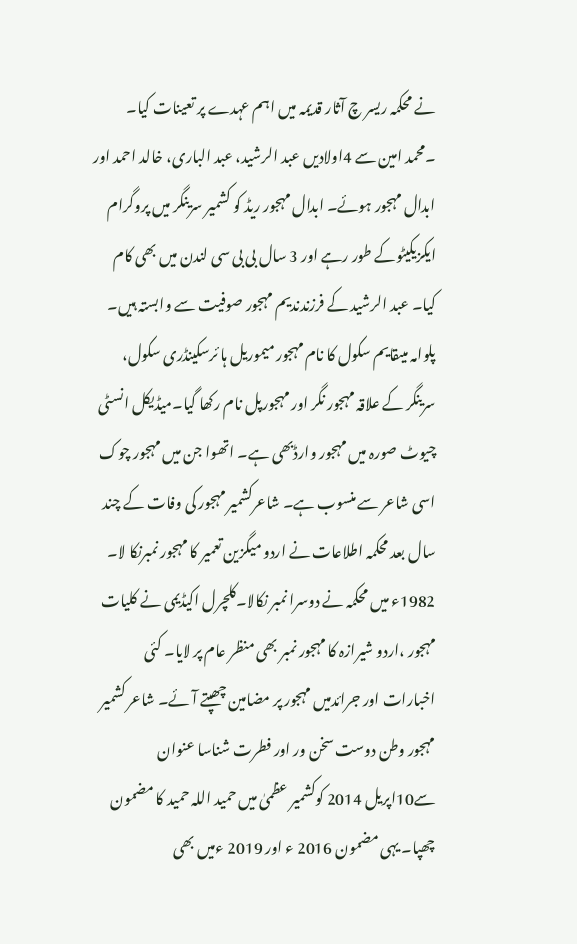نے محکمہ ریسر چ آثار قدیمہ میں اہم عہدے پر تعینات کیا۔
۔محمد امین سے 4اولادیں عبد الرشید، عبد الباری، خالد احمد اور ابدال مہجور ہوئے۔ ابدال مہجور ریڈ کو کشمیر سرینگر میں پروگرام ایکزیکیٹوکے طور رہے اور 3 سال بی بی سی لندن میں بھی کام کیا۔ عبد الرشید کے فرزندندیم مہجور صوفیت سے وابستہ ہیں۔ پلوامہ میںقایم سکول کا نام مہجور میموریل ہا ئرسکینڈری سکول، سرینگر کے علاقہ مہجور نگر اور مہجورپل نام رکھا گیا۔میڈیکل انسٹی چیوٹ صورہ میں مہجور وارڈبھی ہے۔ اتھوا جن میں مہجور چوک اسی شاعر سے منسوب ہے۔ شاعرکشمیر مہجور کی وفات کے چند سال بعد محکمہ اطلاعات نے اردو میگزین تعمیر کا مہجور نمبرنکا لا۔ 1982ء میں محکمہ نے دوسرا نمبر نکالا۔کلچرل اکیڈیمی نے کلیات مہجور ،اردو شیرازہ کا مہجور نمبر بھی منظر عام پر لایا۔ کئی اخبارات اور جرائدمیں مہجور پر مضامین چھپتے آئے۔ شاعر کشمیر مہجور وطن دوست سخن ور اور فطرت شناسا عنوان سے10اپریل 2014 کوکشمیر عظمیٰ میں حمید اللہ حمید کا مضمون چھپا۔ یہی مضمون 2016 ء اور 2019 ءمیں بھی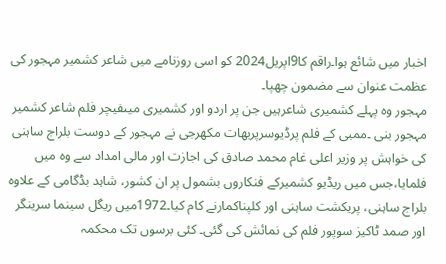اخبار میں شائع ہوا۔راقم کا9اپریل2024 کو اسی روزنامے میں شاعر کشمیر مہجور کی عظمت عنوان سے مضمون چھپا۔
مہجور وہ پہلے کشمیری شاعرہیں جن پر اردو اور کشمیری میںفیچر فلم شاعر کشمیر مہجور بنی ۔ممبی کے فلم پرڈیوسرپربھات مکھرجی نے مہجور کے دوست بلراج ساہنی کی خواہش پر وزیر اعلی غام محمد صادق کی اجازت اور مالی امداد سے وہ میں فلمایا،جس میں ریڈیو کشمیرکے فنکاروں بشمول پر ان کشور، شاہد بڈگامی کے علاوہ بلراج ساہنی، پریکشت ساہنی اور کلپناکمارنے کام کیا۔1972میں ریگل سینما سرینگر اور صمد ٹاکیز سوپور فلم کی نمائش کی گئی۔ کئی برسوں تک محکمہ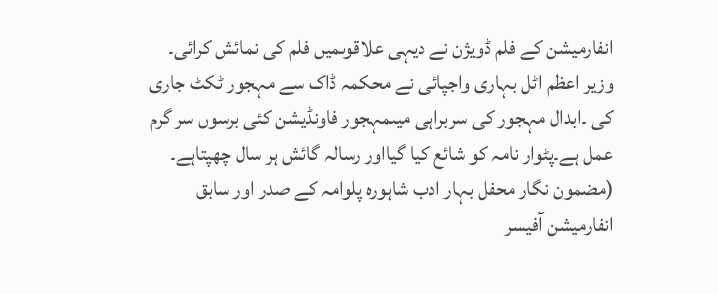انفارمیشن کے فلم ڈویژن نے دیہی علاقوںمیں فلم کی نمائش کرائی۔ وزیر اعظم اٹل بہاری واجپائی نے محکمہ ڈاک سے مہجور ٹکٹ جاری کی ۔ابدال مہجور کی سربراہی میںمہجور فاونڈیشن کئی برسوں سر گرم عمل ہے۔پٹوار نامہ کو شائع کیا گیااور رسالہ گائش ہر سال چھپتاہے۔
(مضمون نگار محفل بہار ادب شاہورہ پلوامہ کے صدر اور سابق انفارمیشن آفیسر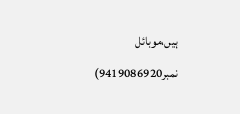ہیں،موبائل نمبر9419086920)